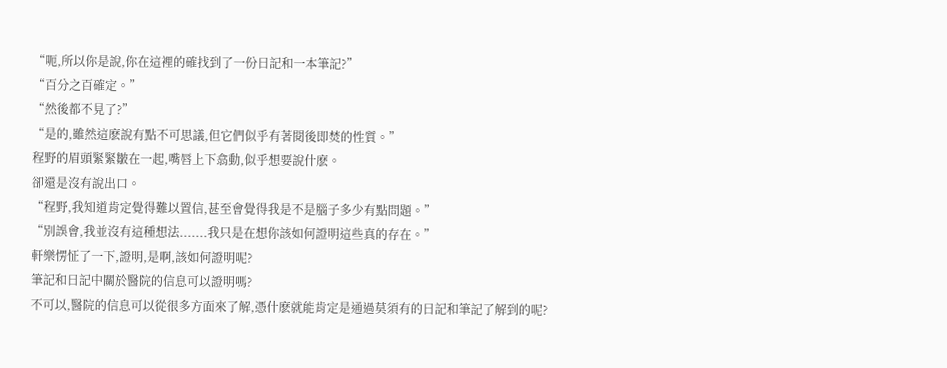“呃,所以你是說,你在這裡的確找到了一份日記和一本筆記?”
“百分之百確定。”
“然後都不見了?”
“是的,雖然這麽說有點不可思議,但它們似乎有著閱後即焚的性質。”
程野的眉頭緊緊皺在一起,嘴唇上下翕動,似乎想要說什麽。
卻還是沒有說出口。
“程野,我知道肯定覺得難以置信,甚至會覺得我是不是腦子多少有點問題。”
“別誤會,我並沒有這種想法.......我只是在想你該如何證明這些真的存在。”
軒樂愣怔了一下,證明,是啊,該如何證明呢?
筆記和日記中關於醫院的信息可以證明嗎?
不可以,醫院的信息可以從很多方面來了解,憑什麽就能肯定是通過莫須有的日記和筆記了解到的呢?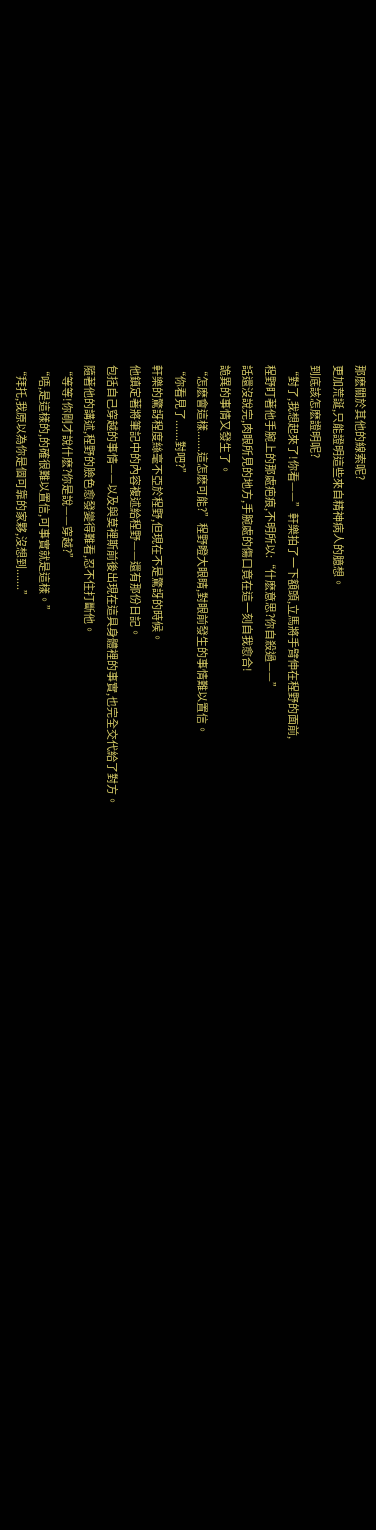那麽關於其他的線索呢?
更加荒誕,只能證明這些來自精神病人的臆想。
到底該怎麽證明呢?
“對了,我想起來了!你看——”軒樂拍了一下額頭,立馬將手臂伸在程野的面前,
程野盯著他手腕上的那處疤痕,不明所以:“什麽意思?你自殺過——”
話還沒說完,肉眼所見的地方,手腕處的傷口竟在這一刻自我愈合!
詭異的事情又發生了。
“怎麽會這樣.......這怎麽可能?”程野瞪大眼睛,對眼前發生的事情難以置信。
“你看見了.......對吧?”
軒樂的驚訝程度絲毫不亞於程野,但現在不是驚訝的時候。
他鎮定著將筆記中的內容複述給程野——還有那份日記。
包括自己穿越的事情——以及與莫裡斯前後出現在這具身體裡的事實,也完全交代給了對方。
隨著他的講述,程野的臉色愈發變得難看,忍不住打斷他。
“等等!你剛才說什麽?你是說——穿越?”
“唔,是這樣的,的確很難以置信,可事實就是這樣。”
“拜托,我原以為你是個可靠的家夥,沒想到.......”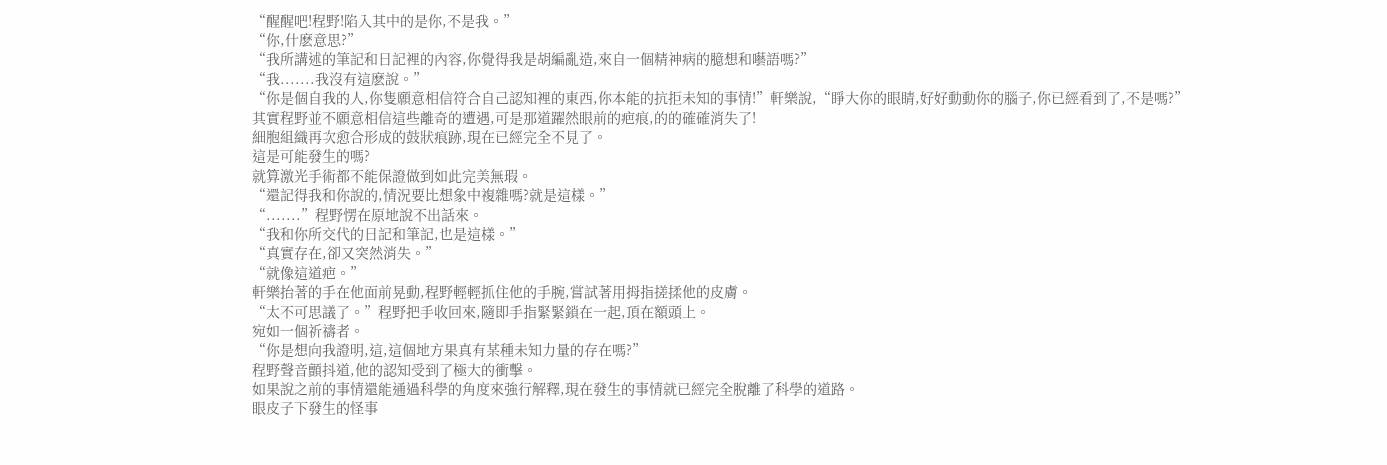“醒醒吧!程野!陷入其中的是你,不是我。”
“你,什麽意思?”
“我所講述的筆記和日記裡的內容,你覺得我是胡編亂造,來自一個精神病的臆想和囈語嗎?”
“我.......我沒有這麽說。”
“你是個自我的人,你隻願意相信符合自己認知裡的東西,你本能的抗拒未知的事情!”軒樂說,“睜大你的眼睛,好好動動你的腦子,你已經看到了,不是嗎?”
其實程野並不願意相信這些離奇的遭遇,可是那道躍然眼前的疤痕,的的確確消失了!
細胞組織再次愈合形成的鼓狀痕跡,現在已經完全不見了。
這是可能發生的嗎?
就算激光手術都不能保證做到如此完美無瑕。
“還記得我和你說的,情況要比想象中複雜嗎?就是這樣。”
“.......”程野愣在原地說不出話來。
“我和你所交代的日記和筆記,也是這樣。”
“真實存在,卻又突然消失。”
“就像這道疤。”
軒樂抬著的手在他面前晃動,程野輕輕抓住他的手腕,嘗試著用拇指搓揉他的皮膚。
“太不可思議了。”程野把手收回來,隨即手指緊緊鎖在一起,頂在額頭上。
宛如一個祈禱者。
“你是想向我證明,這,這個地方果真有某種未知力量的存在嗎?”
程野聲音顫抖道,他的認知受到了極大的衝擊。
如果說之前的事情還能通過科學的角度來強行解釋,現在發生的事情就已經完全脫離了科學的道路。
眼皮子下發生的怪事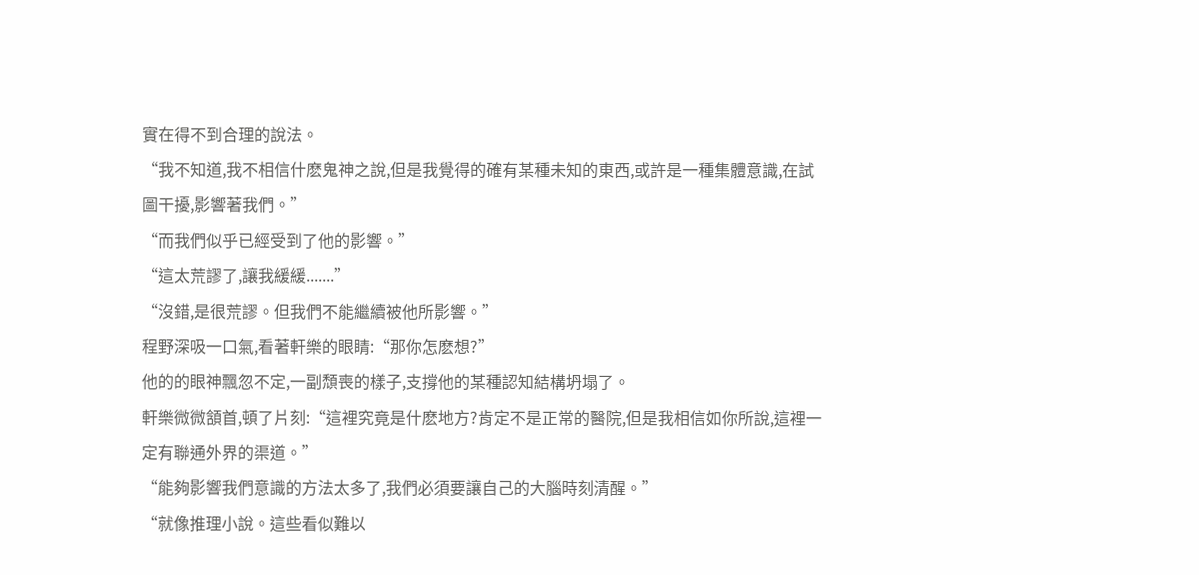實在得不到合理的說法。
“我不知道,我不相信什麽鬼神之說,但是我覺得的確有某種未知的東西,或許是一種集體意識,在試圖干擾,影響著我們。”
“而我們似乎已經受到了他的影響。”
“這太荒謬了,讓我緩緩.......”
“沒錯,是很荒謬。但我們不能繼續被他所影響。”
程野深吸一口氣,看著軒樂的眼睛:“那你怎麽想?”
他的的眼神飄忽不定,一副頹喪的樣子,支撐他的某種認知結構坍塌了。
軒樂微微頷首,頓了片刻:“這裡究竟是什麽地方?肯定不是正常的醫院,但是我相信如你所說,這裡一定有聯通外界的渠道。”
“能夠影響我們意識的方法太多了,我們必須要讓自己的大腦時刻清醒。”
“就像推理小說。這些看似難以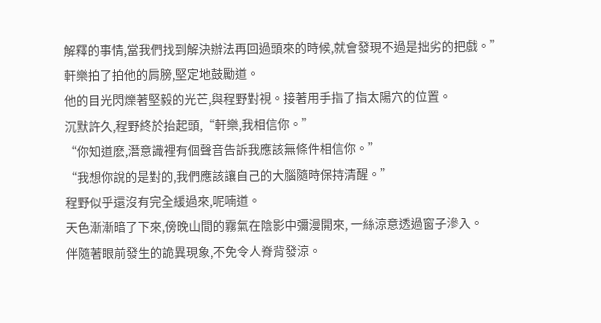解釋的事情,當我們找到解決辦法再回過頭來的時候,就會發現不過是拙劣的把戲。”
軒樂拍了拍他的肩膀,堅定地鼓勵道。
他的目光閃爍著堅毅的光芒,與程野對視。接著用手指了指太陽穴的位置。
沉默許久,程野終於抬起頭,“軒樂,我相信你。”
“你知道麽,潛意識裡有個聲音告訴我應該無條件相信你。”
“我想你說的是對的,我們應該讓自己的大腦隨時保持清醒。”
程野似乎還沒有完全緩過來,呢喃道。
天色漸漸暗了下來,傍晚山間的霧氣在陰影中彌漫開來, 一絲涼意透過窗子滲入。
伴隨著眼前發生的詭異現象,不免令人脊背發涼。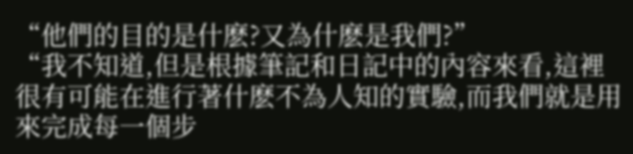“他們的目的是什麽?又為什麽是我們?”
“我不知道,但是根據筆記和日記中的內容來看,這裡很有可能在進行著什麽不為人知的實驗,而我們就是用來完成每一個步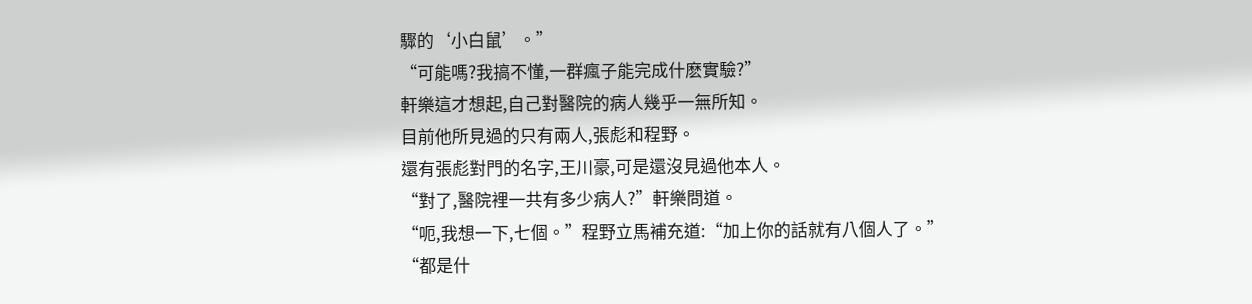驟的‘小白鼠’。”
“可能嗎?我搞不懂,一群瘋子能完成什麽實驗?”
軒樂這才想起,自己對醫院的病人幾乎一無所知。
目前他所見過的只有兩人,張彪和程野。
還有張彪對門的名字,王川豪,可是還沒見過他本人。
“對了,醫院裡一共有多少病人?”軒樂問道。
“呃,我想一下,七個。”程野立馬補充道:“加上你的話就有八個人了。”
“都是什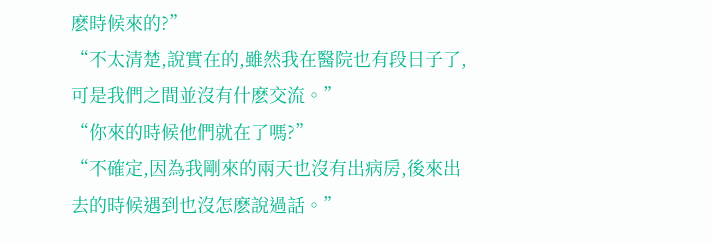麽時候來的?”
“不太清楚,說實在的,雖然我在醫院也有段日子了,可是我們之間並沒有什麽交流。”
“你來的時候他們就在了嗎?”
“不確定,因為我剛來的兩天也沒有出病房,後來出去的時候遇到也沒怎麽說過話。”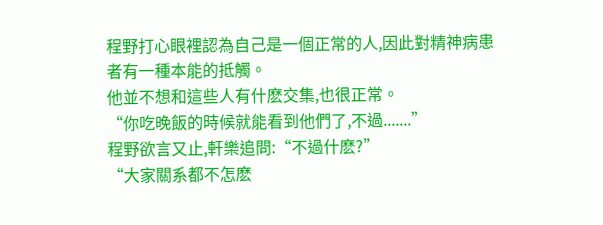程野打心眼裡認為自己是一個正常的人,因此對精神病患者有一種本能的抵觸。
他並不想和這些人有什麽交集,也很正常。
“你吃晚飯的時候就能看到他們了,不過.......”
程野欲言又止,軒樂追問:“不過什麽?”
“大家關系都不怎麽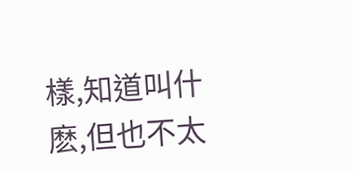樣,知道叫什麽,但也不太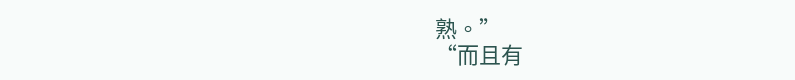熟。”
“而且有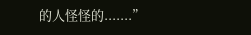的人怪怪的.......”